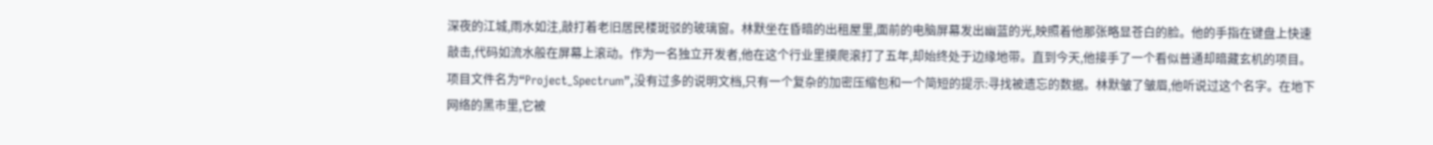深夜的江城,雨水如注,敲打着老旧居民楼斑驳的玻璃窗。林默坐在昏暗的出租屋里,面前的电脑屏幕发出幽蓝的光,映照着他那张略显苍白的脸。他的手指在键盘上快速敲击,代码如流水般在屏幕上滚动。作为一名独立开发者,他在这个行业里摸爬滚打了五年,却始终处于边缘地带。直到今天,他接手了一个看似普通却暗藏玄机的项目。
项目文件名为“Project_Spectrum”,没有过多的说明文档,只有一个复杂的加密压缩包和一个简短的提示:寻找被遗忘的数据。林默皱了皱眉,他听说过这个名字。在地下网络的黑市里,它被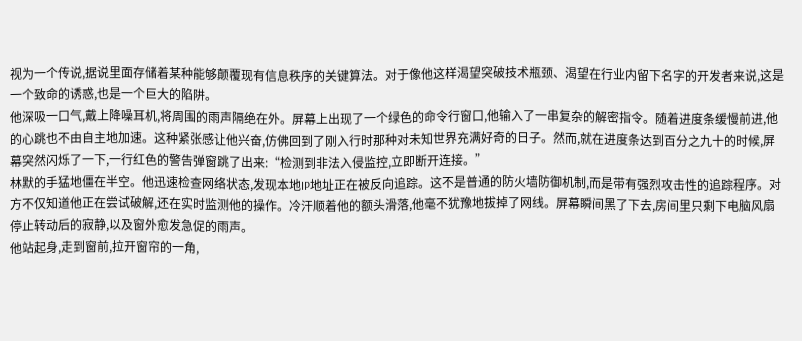视为一个传说,据说里面存储着某种能够颠覆现有信息秩序的关键算法。对于像他这样渴望突破技术瓶颈、渴望在行业内留下名字的开发者来说,这是一个致命的诱惑,也是一个巨大的陷阱。
他深吸一口气,戴上降噪耳机,将周围的雨声隔绝在外。屏幕上出现了一个绿色的命令行窗口,他输入了一串复杂的解密指令。随着进度条缓慢前进,他的心跳也不由自主地加速。这种紧张感让他兴奋,仿佛回到了刚入行时那种对未知世界充满好奇的日子。然而,就在进度条达到百分之九十的时候,屏幕突然闪烁了一下,一行红色的警告弹窗跳了出来:“检测到非法入侵监控,立即断开连接。”
林默的手猛地僵在半空。他迅速检查网络状态,发现本地IP地址正在被反向追踪。这不是普通的防火墙防御机制,而是带有强烈攻击性的追踪程序。对方不仅知道他正在尝试破解,还在实时监测他的操作。冷汗顺着他的额头滑落,他毫不犹豫地拔掉了网线。屏幕瞬间黑了下去,房间里只剩下电脑风扇停止转动后的寂静,以及窗外愈发急促的雨声。
他站起身,走到窗前,拉开窗帘的一角,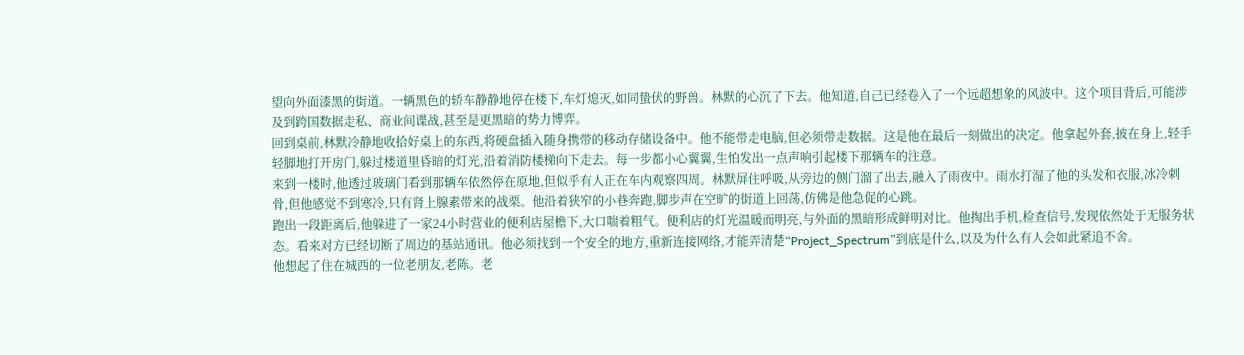望向外面漆黑的街道。一辆黑色的轿车静静地停在楼下,车灯熄灭,如同蛰伏的野兽。林默的心沉了下去。他知道,自己已经卷入了一个远超想象的风波中。这个项目背后,可能涉及到跨国数据走私、商业间谍战,甚至是更黑暗的势力博弈。
回到桌前,林默冷静地收拾好桌上的东西,将硬盘插入随身携带的移动存储设备中。他不能带走电脑,但必须带走数据。这是他在最后一刻做出的决定。他拿起外套,披在身上,轻手轻脚地打开房门,躲过楼道里昏暗的灯光,沿着消防楼梯向下走去。每一步都小心翼翼,生怕发出一点声响引起楼下那辆车的注意。
来到一楼时,他透过玻璃门看到那辆车依然停在原地,但似乎有人正在车内观察四周。林默屏住呼吸,从旁边的侧门溜了出去,融入了雨夜中。雨水打湿了他的头发和衣服,冰冷刺骨,但他感觉不到寒冷,只有肾上腺素带来的战栗。他沿着狭窄的小巷奔跑,脚步声在空旷的街道上回荡,仿佛是他急促的心跳。
跑出一段距离后,他躲进了一家24小时营业的便利店屋檐下,大口喘着粗气。便利店的灯光温暖而明亮,与外面的黑暗形成鲜明对比。他掏出手机,检查信号,发现依然处于无服务状态。看来对方已经切断了周边的基站通讯。他必须找到一个安全的地方,重新连接网络,才能弄清楚“Project_Spectrum”到底是什么,以及为什么有人会如此紧追不舍。
他想起了住在城西的一位老朋友,老陈。老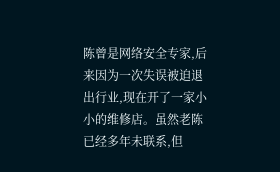陈曾是网络安全专家,后来因为一次失误被迫退出行业,现在开了一家小小的维修店。虽然老陈已经多年未联系,但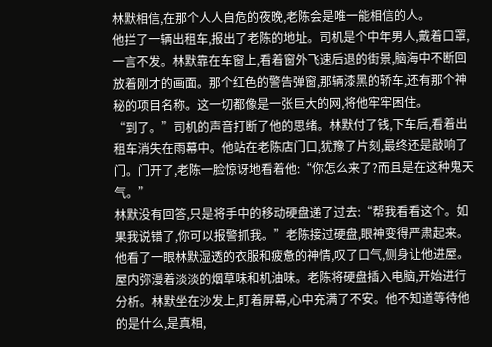林默相信,在那个人人自危的夜晚,老陈会是唯一能相信的人。
他拦了一辆出租车,报出了老陈的地址。司机是个中年男人,戴着口罩,一言不发。林默靠在车窗上,看着窗外飞速后退的街景,脑海中不断回放着刚才的画面。那个红色的警告弹窗,那辆漆黑的轿车,还有那个神秘的项目名称。这一切都像是一张巨大的网,将他牢牢困住。
“到了。”司机的声音打断了他的思绪。林默付了钱,下车后,看着出租车消失在雨幕中。他站在老陈店门口,犹豫了片刻,最终还是敲响了门。门开了,老陈一脸惊讶地看着他:“你怎么来了?而且是在这种鬼天气。”
林默没有回答,只是将手中的移动硬盘递了过去:“帮我看看这个。如果我说错了,你可以报警抓我。”老陈接过硬盘,眼神变得严肃起来。他看了一眼林默湿透的衣服和疲惫的神情,叹了口气,侧身让他进屋。
屋内弥漫着淡淡的烟草味和机油味。老陈将硬盘插入电脑,开始进行分析。林默坐在沙发上,盯着屏幕,心中充满了不安。他不知道等待他的是什么,是真相,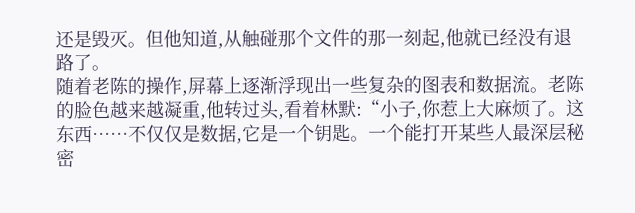还是毁灭。但他知道,从触碰那个文件的那一刻起,他就已经没有退路了。
随着老陈的操作,屏幕上逐渐浮现出一些复杂的图表和数据流。老陈的脸色越来越凝重,他转过头,看着林默:“小子,你惹上大麻烦了。这东西……不仅仅是数据,它是一个钥匙。一个能打开某些人最深层秘密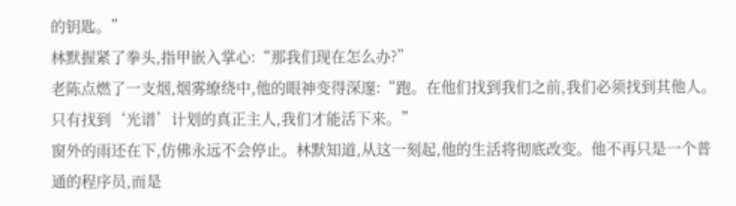的钥匙。”
林默握紧了拳头,指甲嵌入掌心:“那我们现在怎么办?”
老陈点燃了一支烟,烟雾缭绕中,他的眼神变得深邃:“跑。在他们找到我们之前,我们必须找到其他人。只有找到‘光谱’计划的真正主人,我们才能活下来。”
窗外的雨还在下,仿佛永远不会停止。林默知道,从这一刻起,他的生活将彻底改变。他不再只是一个普通的程序员,而是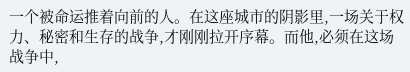一个被命运推着向前的人。在这座城市的阴影里,一场关于权力、秘密和生存的战争,才刚刚拉开序幕。而他,必须在这场战争中,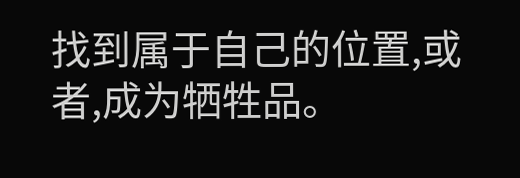找到属于自己的位置,或者,成为牺牲品。